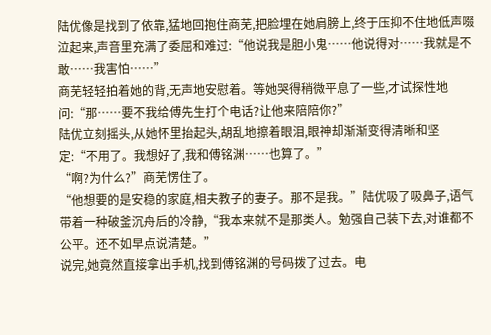陆优像是找到了依靠,猛地回抱住商芜,把脸埋在她肩膀上,终于压抑不住地低声啜泣起来,声音里充满了委屈和难过:“他说我是胆小鬼……他说得对……我就是不敢……我害怕……”
商芜轻轻拍着她的背,无声地安慰着。等她哭得稍微平息了一些,才试探性地问:“那……要不我给傅先生打个电话?让他来陪陪你?”
陆优立刻摇头,从她怀里抬起头,胡乱地擦着眼泪,眼神却渐渐变得清晰和坚定:“不用了。我想好了,我和傅铭渊……也算了。”
“啊?为什么?”商芜愣住了。
“他想要的是安稳的家庭,相夫教子的妻子。那不是我。”陆优吸了吸鼻子,语气带着一种破釜沉舟后的冷静,“我本来就不是那类人。勉强自己装下去,对谁都不公平。还不如早点说清楚。”
说完,她竟然直接拿出手机,找到傅铭渊的号码拨了过去。电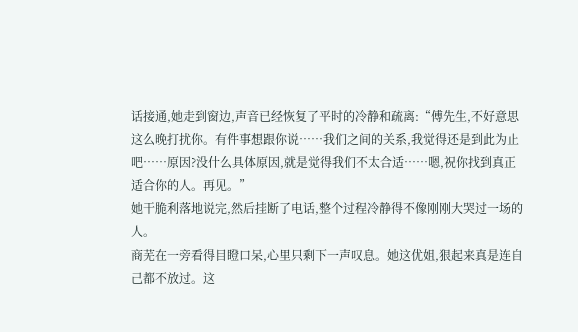话接通,她走到窗边,声音已经恢复了平时的冷静和疏离:“傅先生,不好意思这么晚打扰你。有件事想跟你说……我们之间的关系,我觉得还是到此为止吧……原因?没什么具体原因,就是觉得我们不太合适……嗯,祝你找到真正适合你的人。再见。”
她干脆利落地说完,然后挂断了电话,整个过程冷静得不像刚刚大哭过一场的人。
商芜在一旁看得目瞪口呆,心里只剩下一声叹息。她这优姐,狠起来真是连自己都不放过。这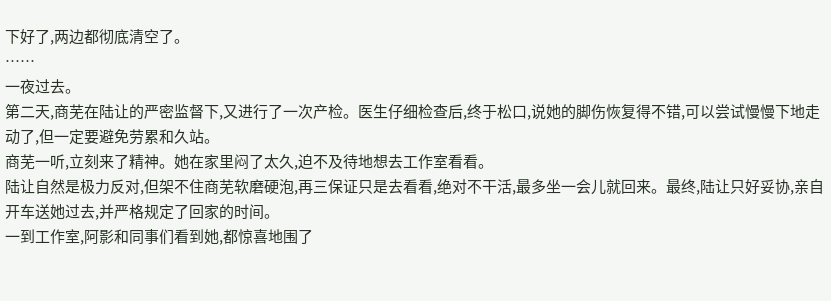下好了,两边都彻底清空了。
……
一夜过去。
第二天,商芜在陆让的严密监督下,又进行了一次产检。医生仔细检查后,终于松口,说她的脚伤恢复得不错,可以尝试慢慢下地走动了,但一定要避免劳累和久站。
商芜一听,立刻来了精神。她在家里闷了太久,迫不及待地想去工作室看看。
陆让自然是极力反对,但架不住商芜软磨硬泡,再三保证只是去看看,绝对不干活,最多坐一会儿就回来。最终,陆让只好妥协,亲自开车送她过去,并严格规定了回家的时间。
一到工作室,阿影和同事们看到她,都惊喜地围了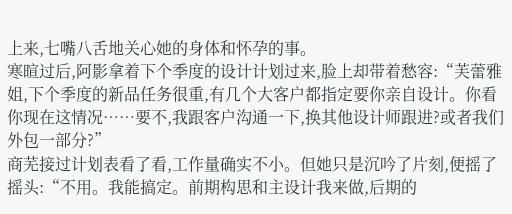上来,七嘴八舌地关心她的身体和怀孕的事。
寒暄过后,阿影拿着下个季度的设计计划过来,脸上却带着愁容:“芙蕾雅姐,下个季度的新品任务很重,有几个大客户都指定要你亲自设计。你看你现在这情况……要不,我跟客户沟通一下,换其他设计师跟进?或者我们外包一部分?”
商芜接过计划表看了看,工作量确实不小。但她只是沉吟了片刻,便摇了摇头:“不用。我能搞定。前期构思和主设计我来做,后期的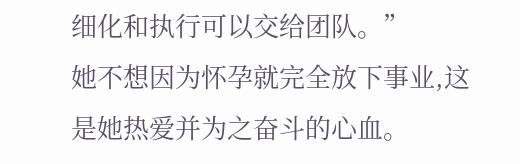细化和执行可以交给团队。”
她不想因为怀孕就完全放下事业,这是她热爱并为之奋斗的心血。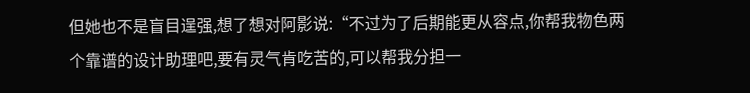但她也不是盲目逞强,想了想对阿影说:“不过为了后期能更从容点,你帮我物色两个靠谱的设计助理吧,要有灵气肯吃苦的,可以帮我分担一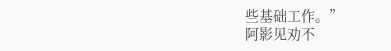些基础工作。”
阿影见劝不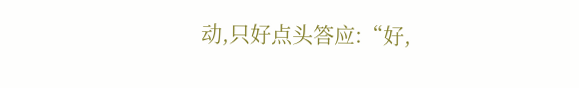动,只好点头答应:“好,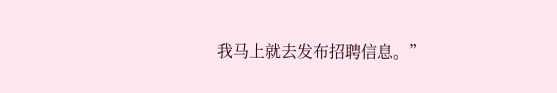我马上就去发布招聘信息。”